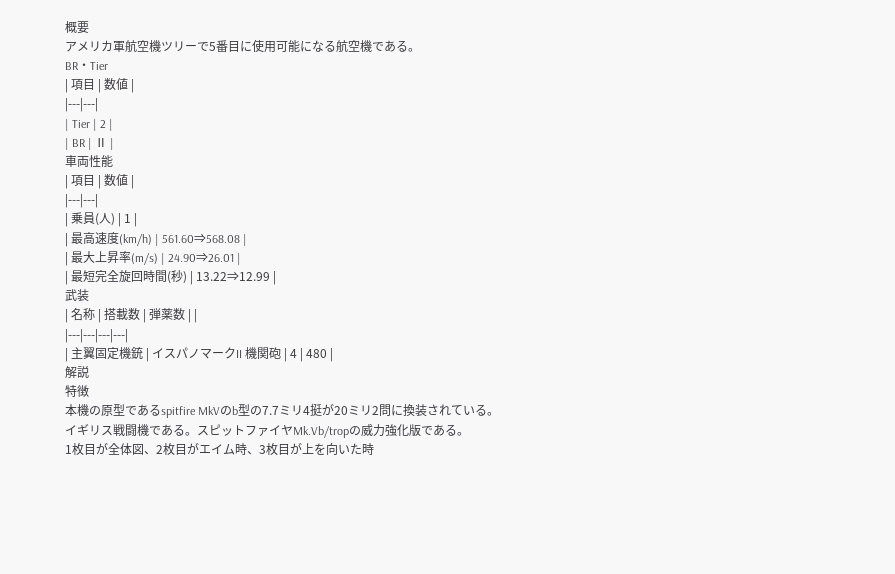概要
アメリカ軍航空機ツリーで5番目に使用可能になる航空機である。
BR・Tier
| 項目 | 数値 |
|---|---|
| Tier | 2 |
| BR | Ⅱ |
車両性能
| 項目 | 数値 |
|---|---|
| 乗員(人) | 1 |
| 最高速度(km/h) | 561.60⇒568.08 |
| 最大上昇率(m/s) | 24.90⇒26.01 |
| 最短完全旋回時間(秒) | 13.22⇒12.99 |
武装
| 名称 | 搭載数 | 弾薬数 | |
|---|---|---|---|
| 主翼固定機銃 | イスパノマークII 機関砲 | 4 | 480 |
解説
特徴
本機の原型であるspitfire MkVのb型の7.7ミリ4挺が20ミリ2問に換装されている。
イギリス戦闘機である。スピットファイヤMk.Vb/tropの威力強化版である。
1枚目が全体図、2枚目がエイム時、3枚目が上を向いた時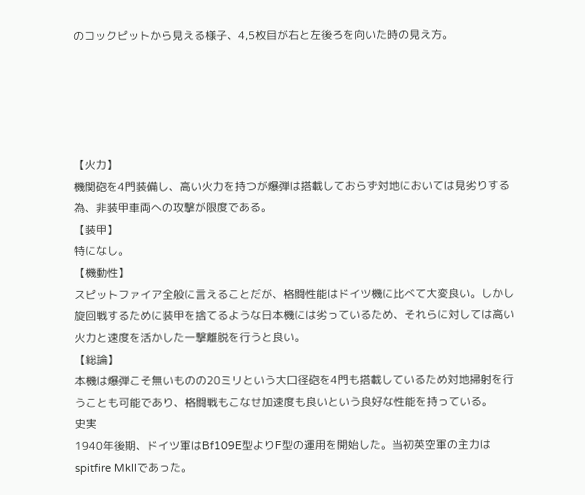のコックピットから見える様子、4,5枚目が右と左後ろを向いた時の見え方。





【火力】
機関砲を4門装備し、高い火力を持つが爆弾は搭載しておらず対地においては見劣りする為、非装甲車両への攻撃が限度である。
【装甲】
特になし。
【機動性】
スピットファイア全般に言えることだが、格闘性能はドイツ機に比べて大変良い。しかし旋回戦するために装甲を捨てるような日本機には劣っているため、それらに対しては高い火力と速度を活かした一撃離脱を行うと良い。
【総論】
本機は爆弾こそ無いものの20ミリという大口径砲を4門も搭載しているため対地掃射を行うことも可能であり、格闘戦もこなせ加速度も良いという良好な性能を持っている。
史実
1940年後期、ドイツ軍はBf109E型よりF型の運用を開始した。当初英空軍の主力はspitfire MkⅡであった。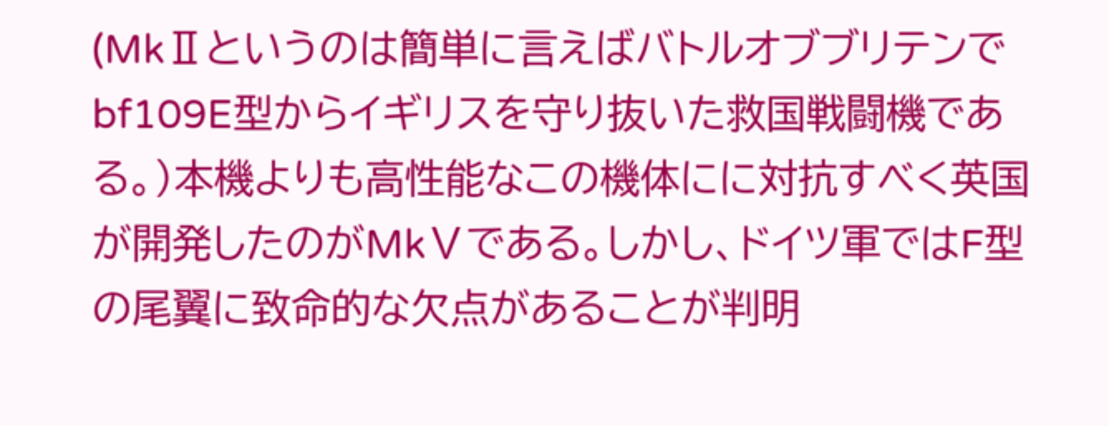(MkⅡというのは簡単に言えばバトルオブブリテンでbf109E型からイギリスを守り抜いた救国戦闘機である。)本機よりも高性能なこの機体にに対抗すべく英国が開発したのがMkⅤである。しかし、ドイツ軍ではF型の尾翼に致命的な欠点があることが判明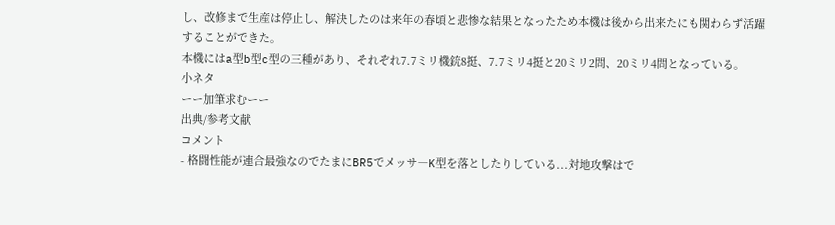し、改修まで生産は停止し、解決したのは来年の春頃と悲惨な結果となったため本機は後から出来たにも関わらず活躍することができた。
本機にはa型b型c型の三種があり、それぞれ7.7ミリ機銃8挺、7.7ミリ4挺と20ミリ2問、20ミリ4問となっている。
小ネタ
ーー加筆求むーー
出典/参考文献
コメント
- 格闘性能が連合最強なのでたまにBR5でメッサ―K型を落としたりしている...対地攻撃はで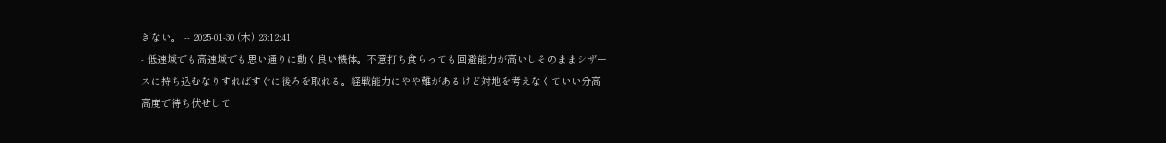きない。 -- 2025-01-30 (木) 23:12:41
- 低速域でも高速域でも思い通りに動く良い機体。不意打ち食らっても回避能力が高いしそのままシザースに持ち込むなりすればすぐに後ろを取れる。経戦能力にやや難があるけど対地を考えなくていい分高高度で待ち伏せして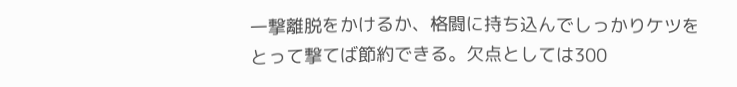一撃離脱をかけるか、格闘に持ち込んでしっかりケツをとって撃てば節約できる。欠点としては300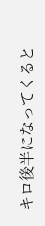キロ後半になってくると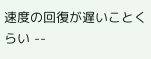速度の回復が遅いことくらい --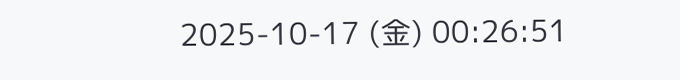2025-10-17 (金) 00:26:51